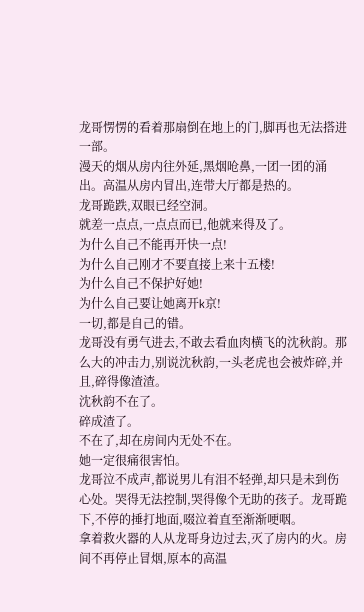龙哥愣愣的看着那扇倒在地上的门,脚再也无法搭进一部。
漫天的烟从房内往外延,黑烟呛鼻,一团一团的涌出。高温从房内冒出,连带大厅都是热的。
龙哥跪跌,双眼已经空洞。
就差一点点,一点点而已,他就来得及了。
为什么自己不能再开快一点!
为什么自己刚才不要直接上来十五楼!
为什么自己不保护好她!
为什么自己要让她离开k京!
一切,都是自己的错。
龙哥没有勇气进去,不敢去看血肉横飞的沈秋韵。那么大的冲击力,别说沈秋韵,一头老虎也会被炸碎,并且,碎得像渣渣。
沈秋韵不在了。
碎成渣了。
不在了,却在房间内无处不在。
她一定很痛很害怕。
龙哥泣不成声,都说男儿有泪不轻弹,却只是未到伤心处。哭得无法控制,哭得像个无助的孩子。龙哥跪下,不停的捶打地面,啜泣着直至渐渐哽咽。
拿着救火器的人从龙哥身边过去,灭了房内的火。房间不再停止冒烟,原本的高温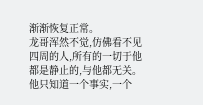渐渐恢复正常。
龙哥浑然不觉,仿佛看不见四周的人,所有的一切于他都是静止的,与他都无关。他只知道一个事实,一个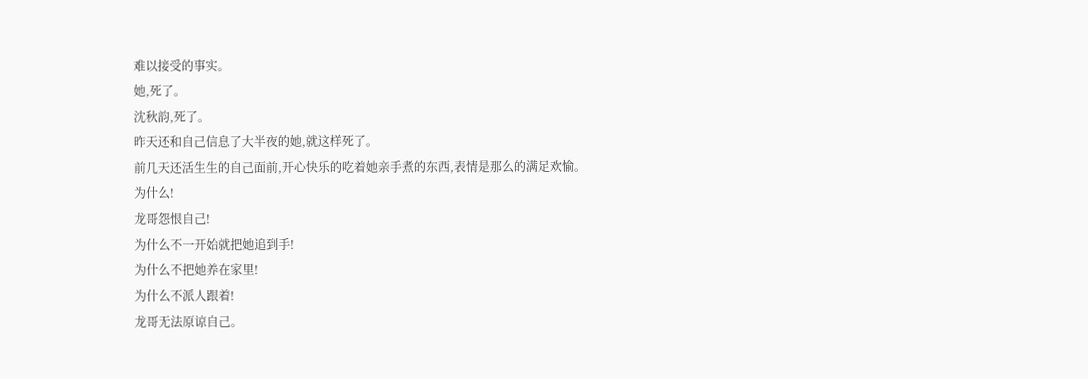难以接受的事实。
她,死了。
沈秋韵,死了。
昨天还和自己信息了大半夜的她,就这样死了。
前几天还活生生的自己面前,开心快乐的吃着她亲手煮的东西,表情是那么的满足欢愉。
为什么!
龙哥怨恨自己!
为什么不一开始就把她追到手!
为什么不把她养在家里!
为什么不派人跟着!
龙哥无法原谅自己。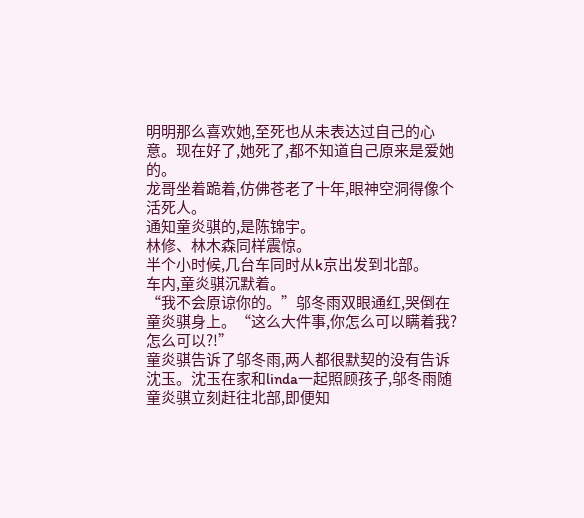明明那么喜欢她,至死也从未表达过自己的心意。现在好了,她死了,都不知道自己原来是爱她的。
龙哥坐着跪着,仿佛苍老了十年,眼神空洞得像个活死人。
通知童炎骐的,是陈锦宇。
林修、林木森同样震惊。
半个小时候,几台车同时从k京出发到北部。
车内,童炎骐沉默着。
“我不会原谅你的。”邬冬雨双眼通红,哭倒在童炎骐身上。“这么大件事,你怎么可以瞒着我?怎么可以?!”
童炎骐告诉了邬冬雨,两人都很默契的没有告诉沈玉。沈玉在家和linda一起照顾孩子,邬冬雨随童炎骐立刻赶往北部,即便知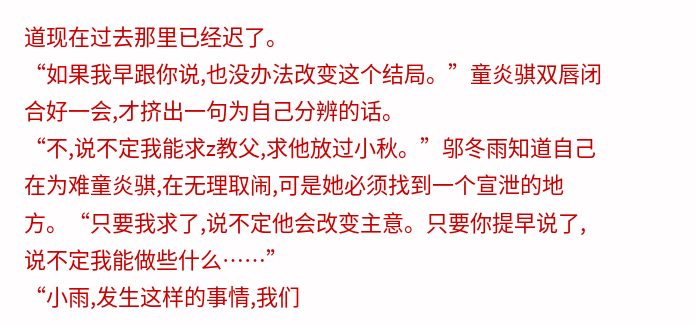道现在过去那里已经迟了。
“如果我早跟你说,也没办法改变这个结局。”童炎骐双唇闭合好一会,才挤出一句为自己分辨的话。
“不,说不定我能求z教父,求他放过小秋。”邬冬雨知道自己在为难童炎骐,在无理取闹,可是她必须找到一个宣泄的地方。“只要我求了,说不定他会改变主意。只要你提早说了,说不定我能做些什么……”
“小雨,发生这样的事情,我们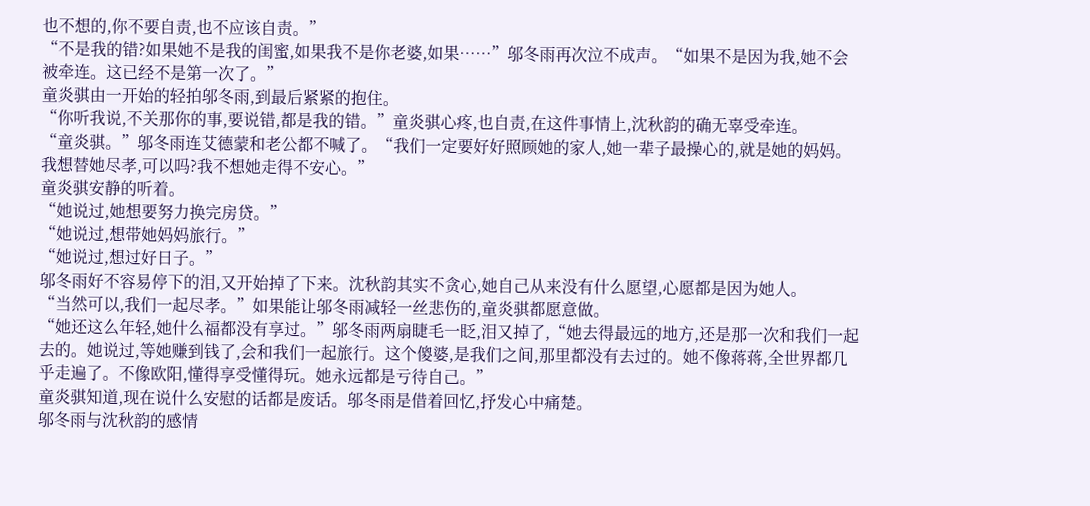也不想的,你不要自责,也不应该自责。”
“不是我的错?如果她不是我的闺蜜,如果我不是你老婆,如果……”邬冬雨再次泣不成声。“如果不是因为我,她不会被牵连。这已经不是第一次了。”
童炎骐由一开始的轻拍邬冬雨,到最后紧紧的抱住。
“你听我说,不关那你的事,要说错,都是我的错。”童炎骐心疼,也自责,在这件事情上,沈秋韵的确无辜受牵连。
“童炎骐。”邬冬雨连艾德蒙和老公都不喊了。“我们一定要好好照顾她的家人,她一辈子最操心的,就是她的妈妈。我想替她尽孝,可以吗?我不想她走得不安心。”
童炎骐安静的听着。
“她说过,她想要努力换完房贷。”
“她说过,想带她妈妈旅行。”
“她说过,想过好日子。”
邬冬雨好不容易停下的泪,又开始掉了下来。沈秋韵其实不贪心,她自己从来没有什么愿望,心愿都是因为她人。
“当然可以,我们一起尽孝。”如果能让邬冬雨减轻一丝悲伤的,童炎骐都愿意做。
“她还这么年轻,她什么福都没有享过。”邬冬雨两扇睫毛一眨,泪又掉了,“她去得最远的地方,还是那一次和我们一起去的。她说过,等她赚到钱了,会和我们一起旅行。这个傻婆,是我们之间,那里都没有去过的。她不像蒋蒋,全世界都几乎走遍了。不像欧阳,懂得享受懂得玩。她永远都是亏待自己。”
童炎骐知道,现在说什么安慰的话都是废话。邬冬雨是借着回忆,抒发心中痛楚。
邬冬雨与沈秋韵的感情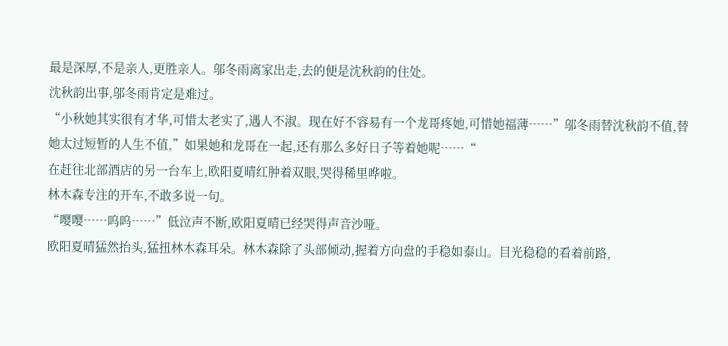最是深厚,不是亲人,更胜亲人。邬冬雨离家出走,去的便是沈秋韵的住处。
沈秋韵出事,邬冬雨肯定是难过。
“小秋她其实很有才华,可惜太老实了,遇人不淑。现在好不容易有一个龙哥疼她,可惜她福薄……”邬冬雨替沈秋韵不值,替她太过短暂的人生不值,”如果她和龙哥在一起,还有那么多好日子等着她呢……“
在赶往北部酒店的另一台车上,欧阳夏晴红肿着双眼,哭得稀里哗啦。
林木森专注的开车,不敢多说一句。
“嘤嘤……呜呜……”低泣声不断,欧阳夏晴已经哭得声音沙哑。
欧阳夏晴猛然抬头,猛扭林木森耳朵。林木森除了头部倾动,握着方向盘的手稳如泰山。目光稳稳的看着前路,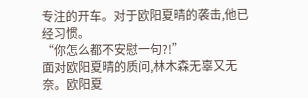专注的开车。对于欧阳夏晴的袭击,他已经习惯。
“你怎么都不安慰一句?!”
面对欧阳夏晴的质问,林木森无辜又无奈。欧阳夏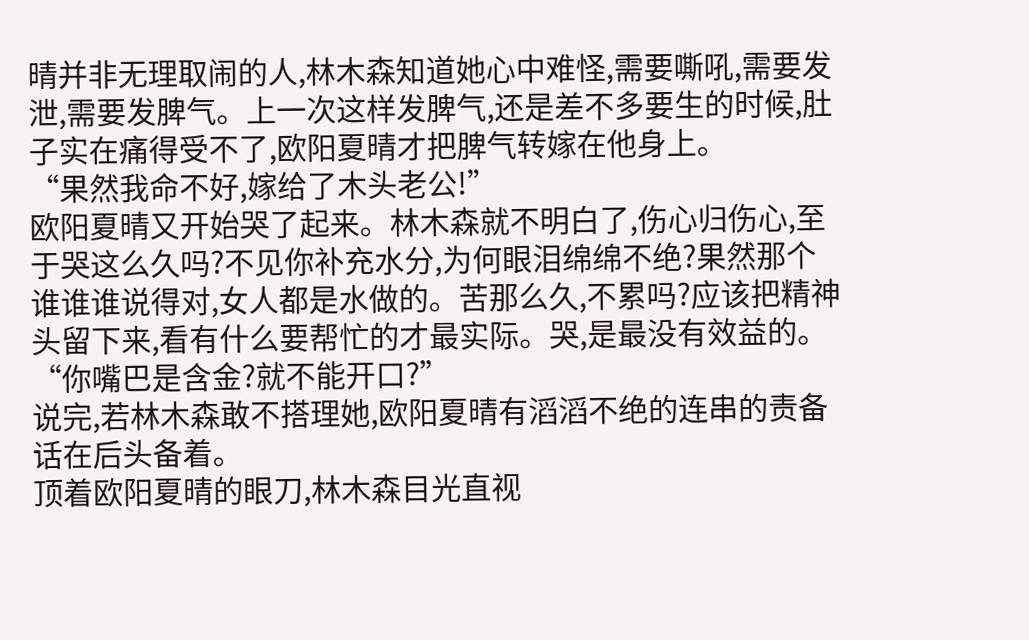晴并非无理取闹的人,林木森知道她心中难怪,需要嘶吼,需要发泄,需要发脾气。上一次这样发脾气,还是差不多要生的时候,肚子实在痛得受不了,欧阳夏晴才把脾气转嫁在他身上。
“果然我命不好,嫁给了木头老公!”
欧阳夏晴又开始哭了起来。林木森就不明白了,伤心归伤心,至于哭这么久吗?不见你补充水分,为何眼泪绵绵不绝?果然那个谁谁谁说得对,女人都是水做的。苦那么久,不累吗?应该把精神头留下来,看有什么要帮忙的才最实际。哭,是最没有效益的。
“你嘴巴是含金?就不能开口?”
说完,若林木森敢不搭理她,欧阳夏晴有滔滔不绝的连串的责备话在后头备着。
顶着欧阳夏晴的眼刀,林木森目光直视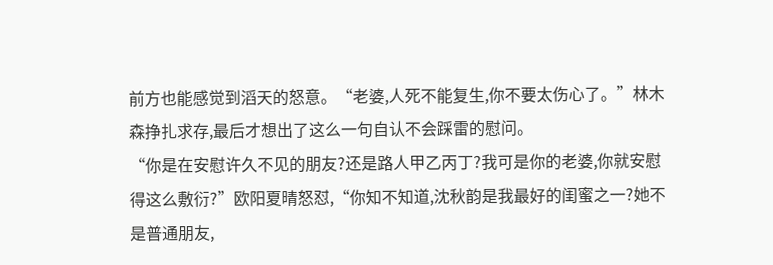前方也能感觉到滔天的怒意。“老婆,人死不能复生,你不要太伤心了。”林木森挣扎求存,最后才想出了这么一句自认不会踩雷的慰问。
“你是在安慰许久不见的朋友?还是路人甲乙丙丁?我可是你的老婆,你就安慰得这么敷衍?”欧阳夏晴怒怼,“你知不知道,沈秋韵是我最好的闺蜜之一?她不是普通朋友,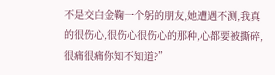不是交白金鞠一个躬的朋友,她遭遇不测,我真的很伤心,很伤心很伤心的那种,心都要被撕碎,很痛很痛你知不知道?”